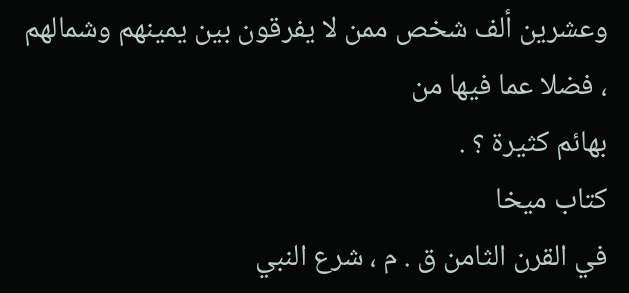وعشرين ألف شخص ممن لا يفرقون بين يمينهم وشمالهم ، فضلا عما فيها من
بهائم كثيرة ؟ .
كتاب ميخا
في القرن الثامن ق . م ، شرع النبي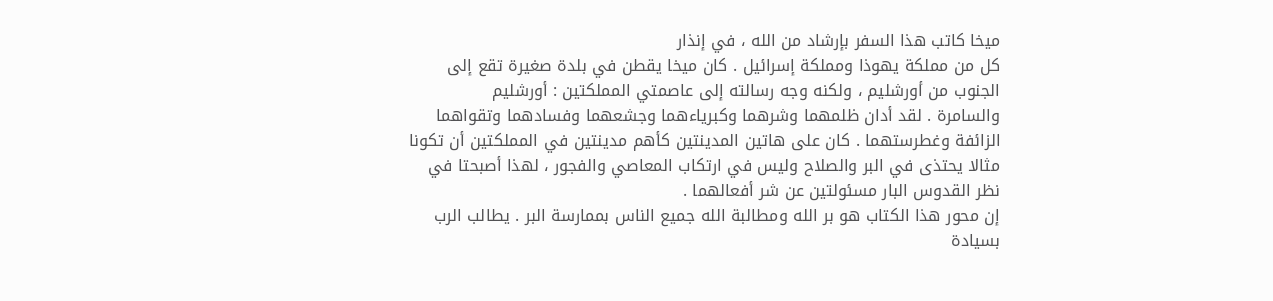ميخا كاتب هذا السفر بإرشاد من الله ، في إنذار
كل من مملكة يهوذا ومملكة إسرائيل . كان ميخا يقطن في بلدة صغيرة تقع إلى
الجنوب من أورشليم ، ولكنه وجه رسالته إلى عاصمتي المملكتين : أورشليم
والسامرة . لقد أدان ظلمهما وشرهما وكبرياءهما وجشعهما وفسادهما وتقواهما
الزائفة وغطرستهما . كان على هاتين المدينتين كأهم مدينتين في المملكتين أن تكونا
مثالا يحتذى في البر والصلاح وليس في ارتكاب المعاصي والفجور ، لهذا أصبحتا في
نظر القدوس البار مسئولتين عن شر أفعالهما .
إن محور هذا الكتاب هو بر الله ومطالبة الله جميع الناس بممارسة البر . يطالب الرب
بسيادة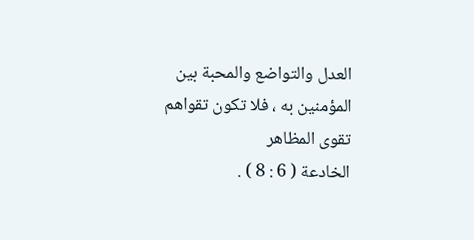العدل والتواضع والمحبة بين المؤمنين به ، فلا تكون تقواهم تقوى المظاهر
الخادعة ( 6 : 8 ) .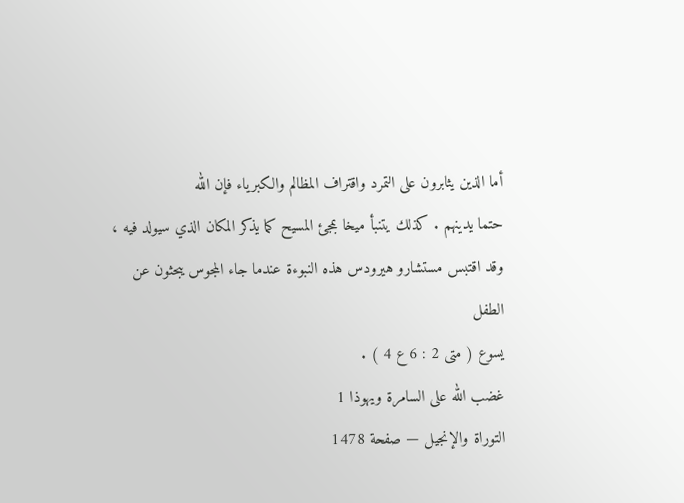أما الذين يثابرون على التمرد واقتراف المظالم والكبرياء فإن الله
حتما يدينهم . كذلك يتنبأ ميخا بمجئ المسيح كما يذكر المكان الذي سيولد فيه ،
وقد اقتبس مستشارو هيرودس هذه النبوءة عندما جاء المجوس يبحثون عن الطفل
يسوع ( متى 2 : 6 ع 4 ) .
غضب الله على السامرة ويهوذا 1
التوراة والإنجيل — صفحة 1478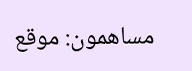مساهمون: موقع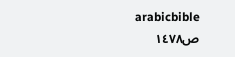arabicbible
ص١٤٧٨